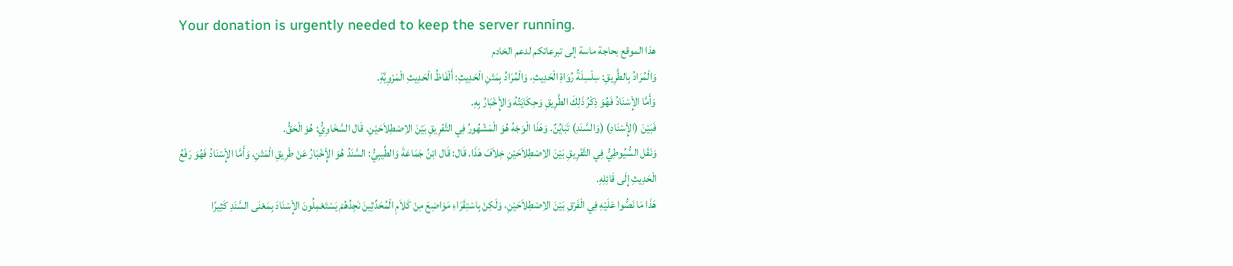Your donation is urgently needed to keep the server running.
هذا الموقع بحاجة ماسة إلى تبرعاتكم لدعم الخادم
وَالْمُرَادُ بِالطَّرِيقِ: سِلْسِلَةُ رُوَاةِ الْحَدِيثِ، وَالْمُرَادُ بِمَتْنِ الْحَدِيثِ: أَلْفَاظُ الْحَدِيثِ الْمَرْوِيَّةِ.
وَأَمَّا الإِْسْنَادُ فَهُوَ ذِكْرُ ذَلِكَ الطَّرِيقِ وَحِكَايَتُهُ وَالإِْخْبَارُ بِهِ.
فَبَيْنَ (الإِْسْنَادِ) (وَالسَّنَدِ) تَبَايُنٌ. وَهَذَا الْوَجْهُ هُوَ الْمَشْهُورُ فِي التَّفْرِيقِ بَيْنَ الاِصْطِلاَحَيْنِ. قَال السَّخَاوِيُّ: هُوَ الْحَقُّ.
وَنَقَل السُّيُوطِيُّ فِي التَّفْرِيقِ بَيْنَ الاِصْطِلاَحَيْنِ خِلاَفَ هَذَا. قَال: قَال ابْنُ جَمَاعَةَ وَالطِّيبِيُّ: السَّنَدُ هُوَ الإِْخْبَارُ عَنْ طَرِيقِ الْمَتْنِ، وَأَمَّا الإِْسْنَادُ فَهُوَ رَفْعُ الْحَدِيثِ إِلَى قَائِلِهِ.
هَذَا مَا نَصُّوا عَلَيْهِ فِي الْفَرْقِ بَيْنَ الاِصْطِلاَحَيْنِ، وَلَكِنْ بِاسْتِقْرَاءِ مَوَاضِعَ مِنْ كَلاَمِ الْمُحَدِّثِينَ نَجِدُهُمْ يَسْتَعْمِلُونَ الإِْسْنَادَ بِمَعْنَى السَّنَدِ كَثِيرًا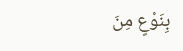بِنَوْعٍ مِنَ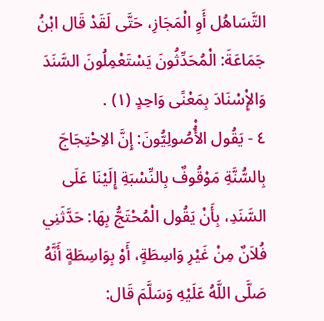التَّسَاهُل أَوِ الْمَجَازِ، حَتَّى لَقَدْ قَال ابْنُ جَمَاعَةَ: الْمُحَدِّثُونَ يَسْتَعْمِلُونَ السَّنَدَ وَالإِْسْنَادَ بِمَعْنًى وَاحِدٍ (١) .
٤ - يَقُول الأُْصُولِيُّونَ: إِنَّ الاِحْتِجَاجَ بِالسُّنَّةِ مَوْقُوفٌ بِالنِّسْبَةِ إِلَيْنَا عَلَى السَّنَدِ، بِأَنْ يَقُول الْمُحْتَجُّ بِهَا: حَدَّثَنِي فُلاَنٌ مِنْ غَيْرِ وَاسِطَةٍ، أَوْ بِوَاسِطَةٍ أَنَّهُ صَلَّى اللَّهُ عَلَيْهِ وَسَلَّمَ قَال: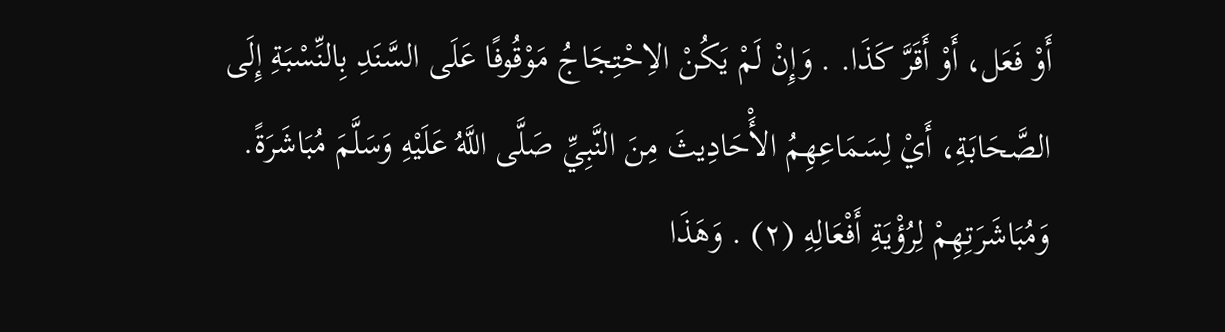أَوْ فَعَل، أَوْ أَقَرَّ كَذَا. . وَإِنْ لَمْ يَكُنْ الاِحْتِجَاجُ مَوْقُوفًا عَلَى السَّنَدِ بِالنِّسْبَةِ إِلَى الصَّحَابَةِ، أَيْ لِسَمَاعِهِمُ الأَْحَادِيثَ مِنَ النَّبِيِّ صَلَّى اللَّهُ عَلَيْهِ وَسَلَّمَ مُبَاشَرَةً. وَمُبَاشَرَتِهِمْ لِرُؤْيَةِ أَفْعَالِهِ (٢) . وَهَذَا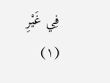فِي غَيْرِ
(١)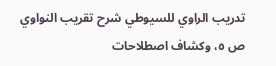تدريب الراوي للسيوطي شرح تقريب النواوي ص ٥، وكشاف اصطلاحات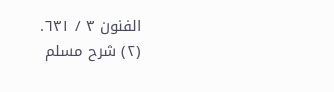الفنون ٣ / ٦٣١.
(٢) شرح مسلم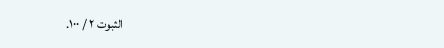الثبوت ٢ / ١٠٠.